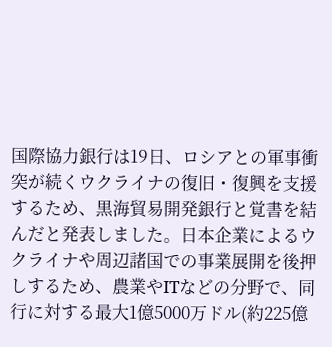国際協力銀行は19日、ロシアとの軍事衝突が続くウクライナの復旧・復興を支援するため、黒海貿易開発銀行と覚書を結んだと発表しました。日本企業によるウクライナや周辺諸国での事業展開を後押しするため、農業やITなどの分野で、同行に対する最大1億5000万ドル(約225億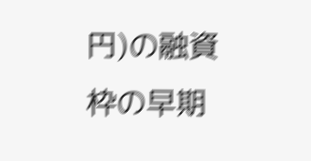円)の融資枠の早期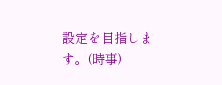設定を目指します。(時事)